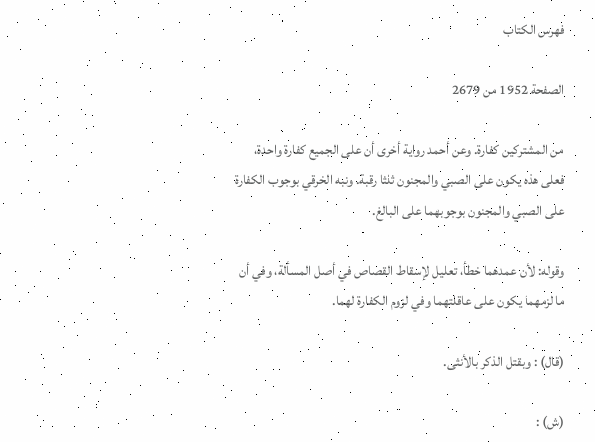فهرس الكتاب

الصفحة 1952 من 2679

من المشتركين كفارة. وعن أحمد رواية أخرى أن على الجميع كفارة واحدة، فعلى هذه يكون على الصبي والمجنون ثلثا رقبة. ونبه الخرقي بوجوب الكفارة على الصبي والمجنون بوجوبهما على البالغ.

وقوله: لأن عمدهما خطأ، تعليل لإسقاط القصاص في أصل المسألة، وفي أن ما لزمهما يكون على عاقلتهما وفي لزوم الكفارة لهما.

(قال) : وبقتل الذكر بالأنثى.

(ش) :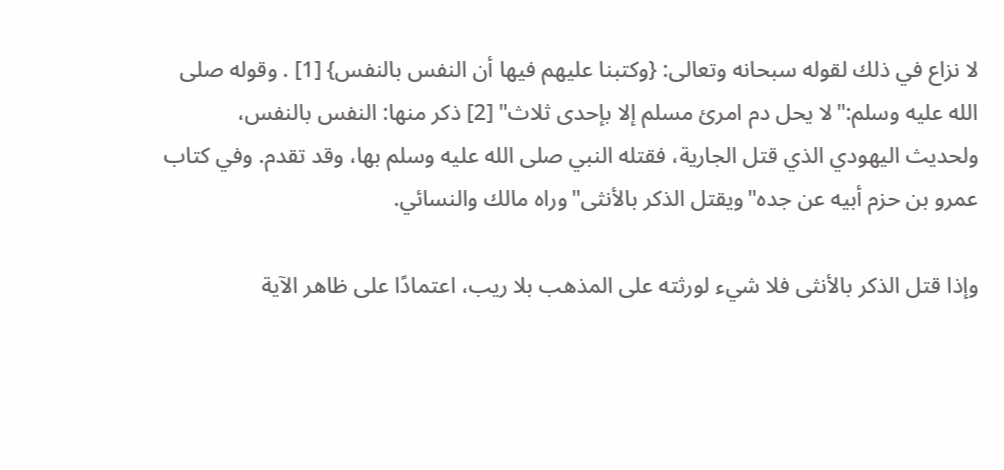لا نزاع في ذلك لقوله سبحانه وتعالى: {وكتبنا عليهم فيها أن النفس بالنفس} [1] . وقوله صلى الله عليه وسلم:"لا يحل دم امرئ مسلم إلا بإحدى ثلاث" [2] ذكر منها: النفس بالنفس، ولحديث اليهودي الذي قتل الجارية، فقتله النبي صلى الله عليه وسلم بها، وقد تقدم. وفي كتاب عمرو بن حزم أبيه عن جده"ويقتل الذكر بالأنثى"وراه مالك والنسائي.

وإذا قتل الذكر بالأنثى فلا شيء لورثته على المذهب بلا ريب، اعتمادًا على ظاهر الآية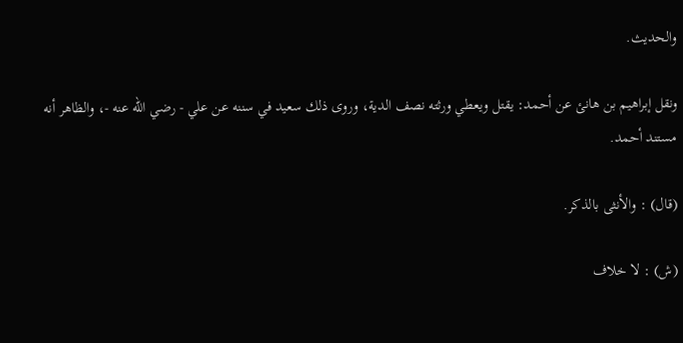والحديث.

ونقل إبراهيم بن هانئ عن أحمد: يقتل ويعطي ورثته نصف الدية، وروى ذلك سعيد في سننه عن علي - رضي الله عنه -، والظاهر أنه مستند أحمد.

(قال) : والأنثى بالذكر.

(ش) : لا خلاف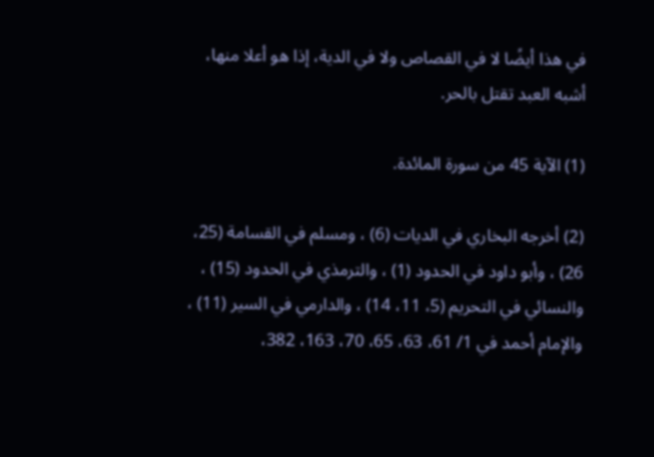في هذا أيضًا لا في القصاص ولا في الدية، إذا هو أعلا منها، أشبه العبد تقتل بالحر.

(1) الآية 45 من سورة المائدة.

(2) أخرجه البخاري في الديات (6) ، ومسلم في القسامة (25، 26) ، وأبو داود في الحدود (1) ، والترمذي في الحدود (15) ، والنسائي في التحريم (5، 11، 14) ، والدارمي في السير (11) ، والإمام أحمد في 1/ 61، 63، 65، 70، 163، 382،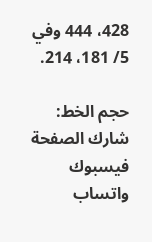428، 444 وفي 5/ 181، 214.

حجم الخط:
شارك الصفحة
فيسبوك واتساب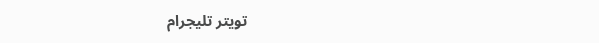تويتر تليجرام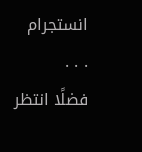انستجرام
. . .
فضلًا انتظر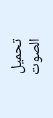تحميل الصوت